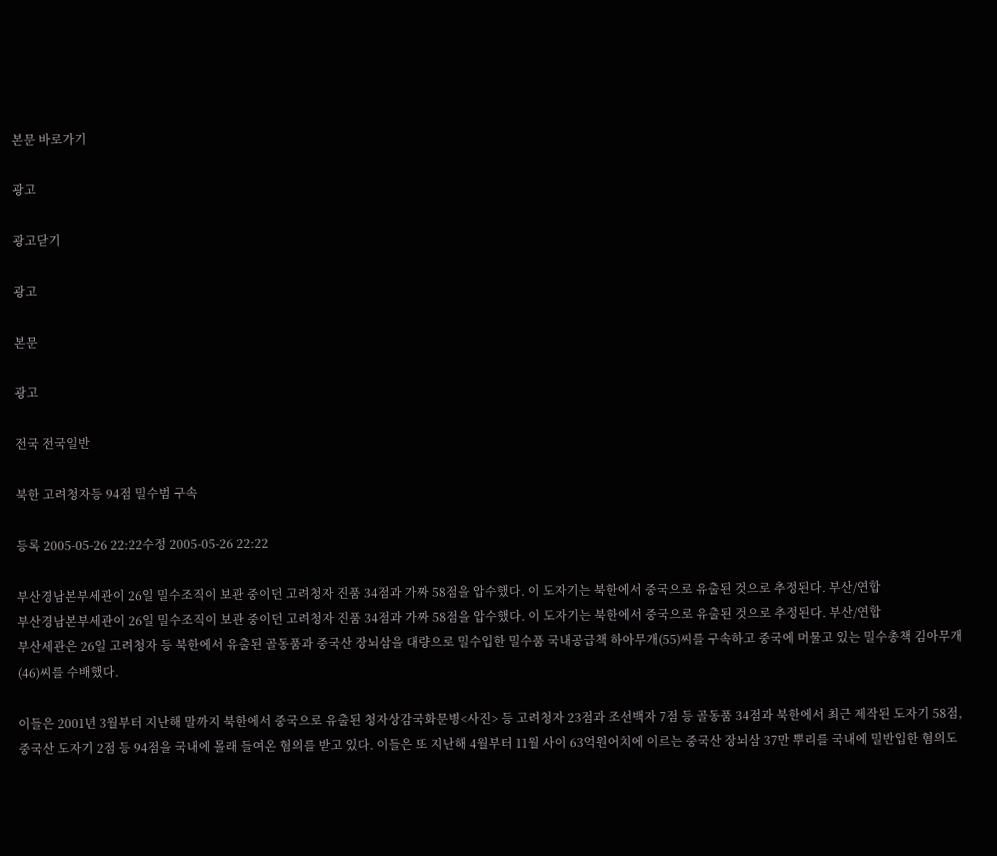본문 바로가기

광고

광고닫기

광고

본문

광고

전국 전국일반

북한 고려청자등 94점 밀수범 구속

등록 2005-05-26 22:22수정 2005-05-26 22:22

부산경남본부세관이 26일 밀수조직이 보관 중이던 고려청자 진품 34점과 가짜 58점을 압수했다. 이 도자기는 북한에서 중국으로 유출된 것으로 추정된다. 부산/연합
부산경남본부세관이 26일 밀수조직이 보관 중이던 고려청자 진품 34점과 가짜 58점을 압수했다. 이 도자기는 북한에서 중국으로 유출된 것으로 추정된다. 부산/연합
부산세관은 26일 고려청자 등 북한에서 유출된 골동품과 중국산 장뇌삼을 대량으로 밀수입한 밀수품 국내공급책 하아무개(55)씨를 구속하고 중국에 머물고 있는 밀수총책 김아무개(46)씨를 수배했다.

이들은 2001년 3월부터 지난해 말까지 북한에서 중국으로 유출된 청자상감국화문병<사진> 등 고려청자 23점과 조선백자 7점 등 골동품 34점과 북한에서 최근 제작된 도자기 58점, 중국산 도자기 2점 등 94점을 국내에 몰래 들여온 혐의를 받고 있다. 이들은 또 지난해 4월부터 11월 사이 63억원어치에 이르는 중국산 장뇌삼 37만 뿌리를 국내에 밀반입한 혐의도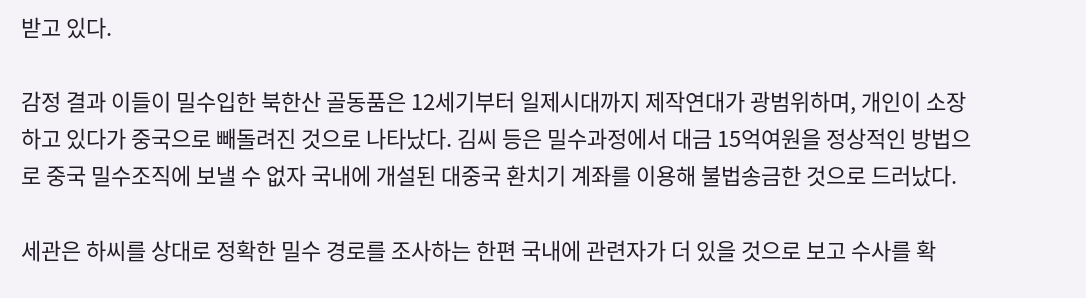받고 있다.

감정 결과 이들이 밀수입한 북한산 골동품은 12세기부터 일제시대까지 제작연대가 광범위하며, 개인이 소장하고 있다가 중국으로 빼돌려진 것으로 나타났다. 김씨 등은 밀수과정에서 대금 15억여원을 정상적인 방법으로 중국 밀수조직에 보낼 수 없자 국내에 개설된 대중국 환치기 계좌를 이용해 불법송금한 것으로 드러났다.

세관은 하씨를 상대로 정확한 밀수 경로를 조사하는 한편 국내에 관련자가 더 있을 것으로 보고 수사를 확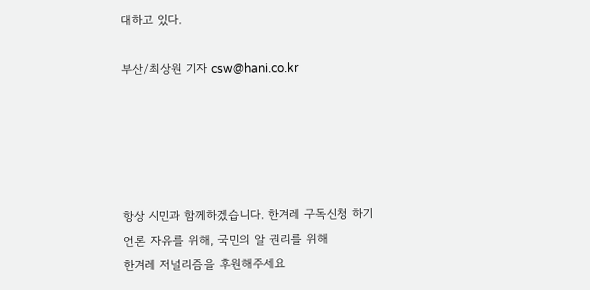대하고 있다.

부산/최상원 기자 csw@hani.co.kr





항상 시민과 함께하겠습니다. 한겨레 구독신청 하기
언론 자유를 위해, 국민의 알 권리를 위해
한겨레 저널리즘을 후원해주세요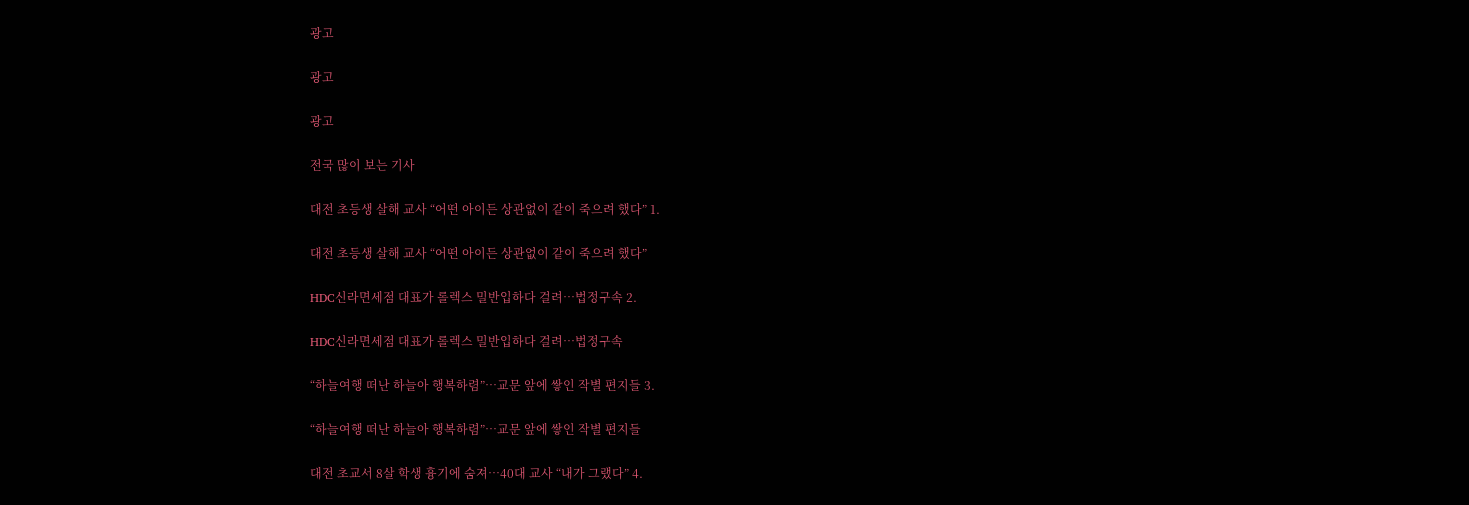광고

광고

광고

전국 많이 보는 기사

대전 초등생 살해 교사 “어떤 아이든 상관없이 같이 죽으려 했다” 1.

대전 초등생 살해 교사 “어떤 아이든 상관없이 같이 죽으려 했다”

HDC신라면세점 대표가 롤렉스 밀반입하다 걸려…법정구속 2.

HDC신라면세점 대표가 롤렉스 밀반입하다 걸려…법정구속

“하늘여행 떠난 하늘아 행복하렴”…교문 앞에 쌓인 작별 편지들 3.

“하늘여행 떠난 하늘아 행복하렴”…교문 앞에 쌓인 작별 편지들

대전 초교서 8살 학생 흉기에 숨져…40대 교사 “내가 그랬다” 4.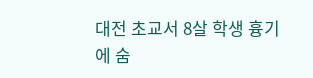대전 초교서 8살 학생 흉기에 숨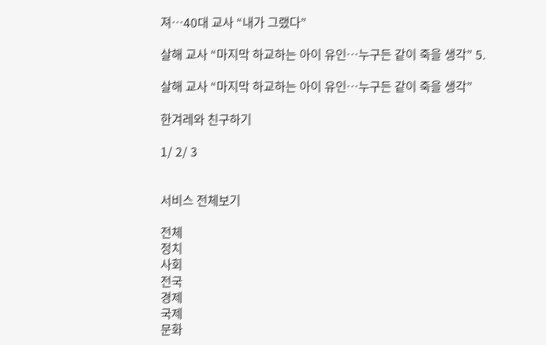져…40대 교사 “내가 그랬다”

살해 교사 “마지막 하교하는 아이 유인…누구든 같이 죽을 생각” 5.

살해 교사 “마지막 하교하는 아이 유인…누구든 같이 죽을 생각”

한겨레와 친구하기

1/ 2/ 3


서비스 전체보기

전체
정치
사회
전국
경제
국제
문화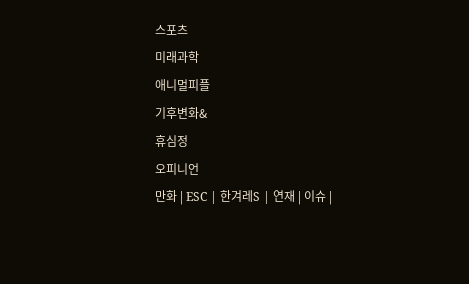스포츠
미래과학
애니멀피플
기후변화&
휴심정
오피니언
만화 | ESC | 한겨레S | 연재 | 이슈 |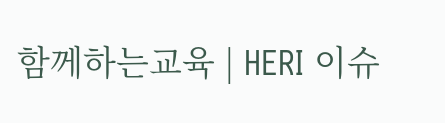함께하는교육 | HERI 이슈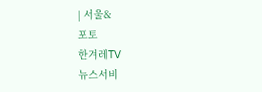| 서울&
포토
한겨레TV
뉴스서비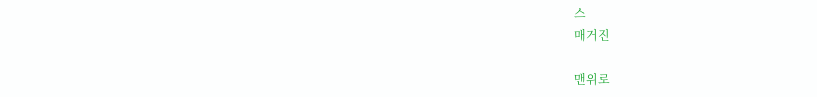스
매거진

맨위로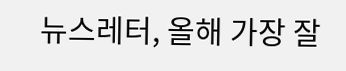뉴스레터, 올해 가장 잘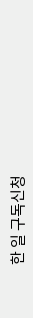한 일 구독신청